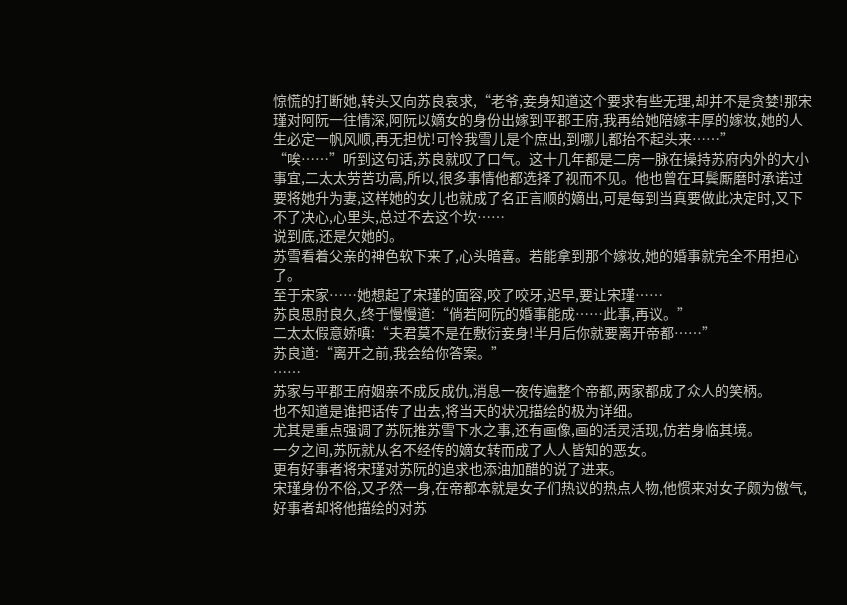惊慌的打断她,转头又向苏良哀求,“老爷,妾身知道这个要求有些无理,却并不是贪婪!那宋瑾对阿阮一往情深,阿阮以嫡女的身份出嫁到平郡王府,我再给她陪嫁丰厚的嫁妆,她的人生必定一帆风顺,再无担忧!可怜我雪儿是个庶出,到哪儿都抬不起头来……”
“唉……”听到这句话,苏良就叹了口气。这十几年都是二房一脉在操持苏府内外的大小事宜,二太太劳苦功高,所以,很多事情他都选择了视而不见。他也曾在耳鬓厮磨时承诺过要将她升为妻,这样她的女儿也就成了名正言顺的嫡出,可是每到当真要做此决定时,又下不了决心,心里头,总过不去这个坎……
说到底,还是欠她的。
苏雪看着父亲的神色软下来了,心头暗喜。若能拿到那个嫁妆,她的婚事就完全不用担心了。
至于宋家……她想起了宋瑾的面容,咬了咬牙,迟早,要让宋瑾……
苏良思肘良久,终于慢慢道:“倘若阿阮的婚事能成……此事,再议。”
二太太假意娇嗔:“夫君莫不是在敷衍妾身!半月后你就要离开帝都……”
苏良道:“离开之前,我会给你答案。”
……
苏家与平郡王府姻亲不成反成仇,消息一夜传遍整个帝都,两家都成了众人的笑柄。
也不知道是谁把话传了出去,将当天的状况描绘的极为详细。
尤其是重点强调了苏阮推苏雪下水之事,还有画像,画的活灵活现,仿若身临其境。
一夕之间,苏阮就从名不经传的嫡女转而成了人人皆知的恶女。
更有好事者将宋瑾对苏阮的追求也添油加醋的说了进来。
宋瑾身份不俗,又孑然一身,在帝都本就是女子们热议的热点人物,他惯来对女子颇为傲气,好事者却将他描绘的对苏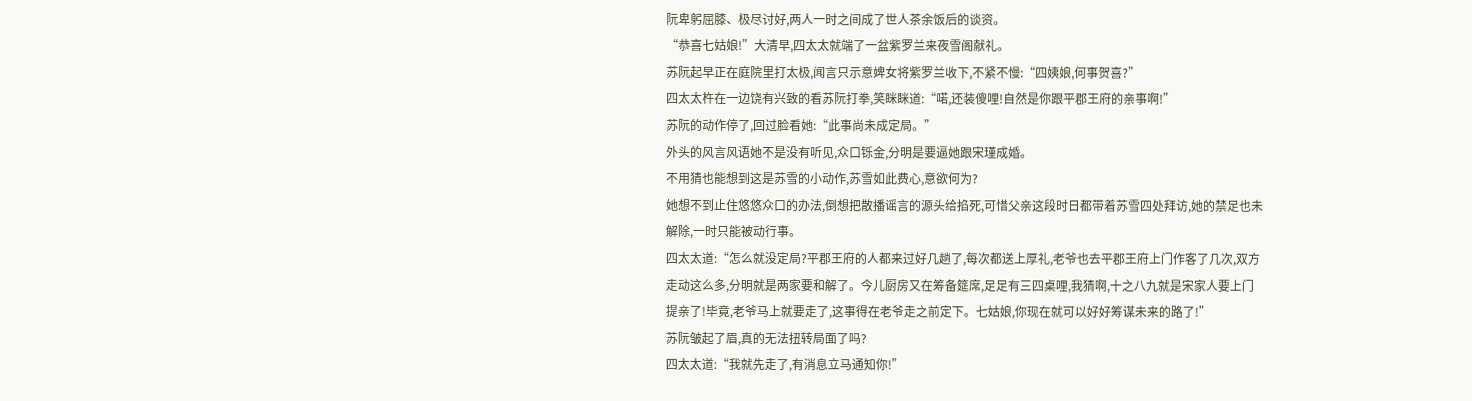阮卑躬屈膝、极尽讨好,两人一时之间成了世人茶余饭后的谈资。
“恭喜七姑娘!”大清早,四太太就端了一盆紫罗兰来夜雪阁献礼。
苏阮起早正在庭院里打太极,闻言只示意婢女将紫罗兰收下,不紧不慢:“四姨娘,何事贺喜?”
四太太杵在一边饶有兴致的看苏阮打拳,笑眯眯道:“喏,还装傻哩!自然是你跟平郡王府的亲事啊!”
苏阮的动作停了,回过脸看她:“此事尚未成定局。”
外头的风言风语她不是没有听见,众口铄金,分明是要逼她跟宋瑾成婚。
不用猜也能想到这是苏雪的小动作,苏雪如此费心,意欲何为?
她想不到止住悠悠众口的办法,倒想把散播谣言的源头给掐死,可惜父亲这段时日都带着苏雪四处拜访,她的禁足也未解除,一时只能被动行事。
四太太道:“怎么就没定局?平郡王府的人都来过好几趟了,每次都送上厚礼,老爷也去平郡王府上门作客了几次,双方走动这么多,分明就是两家要和解了。今儿厨房又在筹备筵席,足足有三四桌哩,我猜啊,十之八九就是宋家人要上门提亲了!毕竟,老爷马上就要走了,这事得在老爷走之前定下。七姑娘,你现在就可以好好筹谋未来的路了!”
苏阮皱起了眉,真的无法扭转局面了吗?
四太太道:“我就先走了,有消息立马通知你!”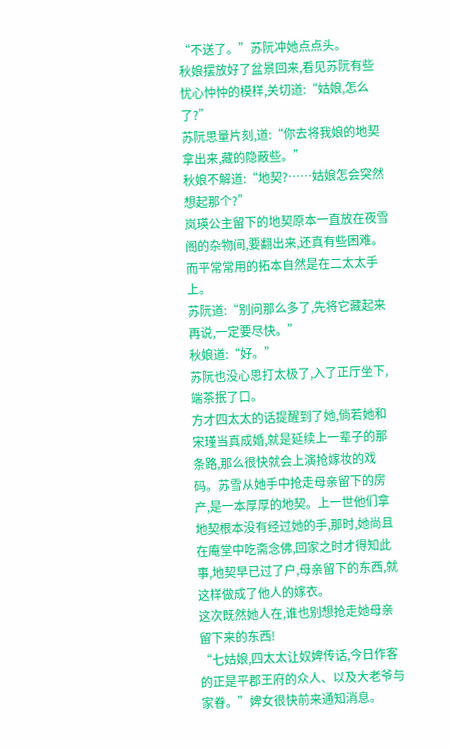“不送了。”苏阮冲她点点头。
秋娘摆放好了盆景回来,看见苏阮有些忧心忡忡的模样,关切道:“姑娘,怎么了?”
苏阮思量片刻,道:“你去将我娘的地契拿出来,藏的隐蔽些。”
秋娘不解道:“地契?……姑娘怎会突然想起那个?”
岚瑛公主留下的地契原本一直放在夜雪阁的杂物间,要翻出来,还真有些困难。
而平常常用的拓本自然是在二太太手上。
苏阮道:“别问那么多了,先将它藏起来再说,一定要尽快。”
秋娘道:“好。”
苏阮也没心思打太极了,入了正厅坐下,端茶抿了口。
方才四太太的话提醒到了她,倘若她和宋瑾当真成婚,就是延续上一辈子的那条路,那么很快就会上演抢嫁妆的戏码。苏雪从她手中抢走母亲留下的房产,是一本厚厚的地契。上一世他们拿地契根本没有经过她的手,那时,她尚且在庵堂中吃斋念佛,回家之时才得知此事,地契早已过了户,母亲留下的东西,就这样做成了他人的嫁衣。
这次既然她人在,谁也别想抢走她母亲留下来的东西!
“七姑娘,四太太让奴婢传话,今日作客的正是平郡王府的众人、以及大老爷与家眷。”婢女很快前来通知消息。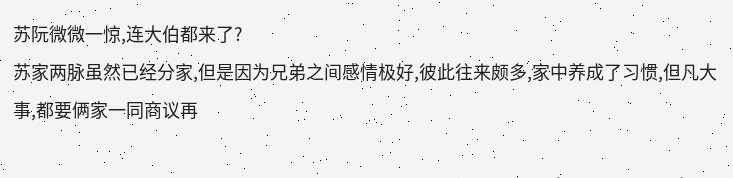苏阮微微一惊,连大伯都来了?
苏家两脉虽然已经分家,但是因为兄弟之间感情极好,彼此往来颇多,家中养成了习惯,但凡大事,都要俩家一同商议再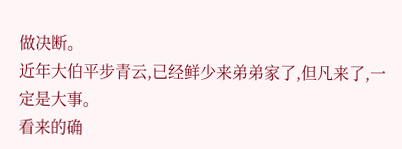做决断。
近年大伯平步青云,已经鲜少来弟弟家了,但凡来了,一定是大事。
看来的确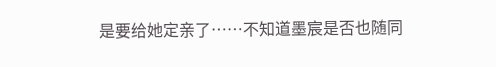是要给她定亲了……不知道墨宸是否也随同